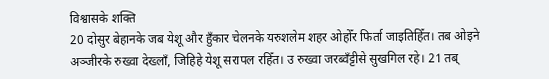विश्वासके शक्ति
20 दोसुर बेहानके जब येशू और हुँकार चेलनके यरुशलेम शहर ओहोँर फिर्ता जाइतिहिँत। तब ओइने अञ्जीरके रुख्वा देख्लाँ, जिहिहे येशू सरापल रहिँत। उ रुख्वा जरब्वँट्टीसे सुखगिल रहे। 21 तब्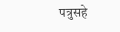पत्रुसहे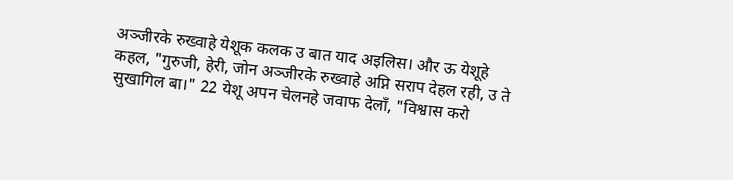अञ्जीरके रुख्वाहे येशूक कलक उ बात याद अइलिस। और ऊ येशूहे कहल, "गुरुजी, हेरी, जोन अञ्जीरके रुख्वाहे अप्नि सराप देहल रही, उ ते सुखागिल बा।" 22 येशू अपन चेलनहे जवाफ देलाँ, "विश्वास करो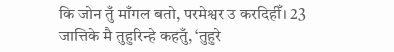कि जोन तुँ माँगल बतो, परमेश्वर उ करदिहीँ। 23 जात्तिके मै तुहुरिन्हे कहतुँ, ‘तुहुरे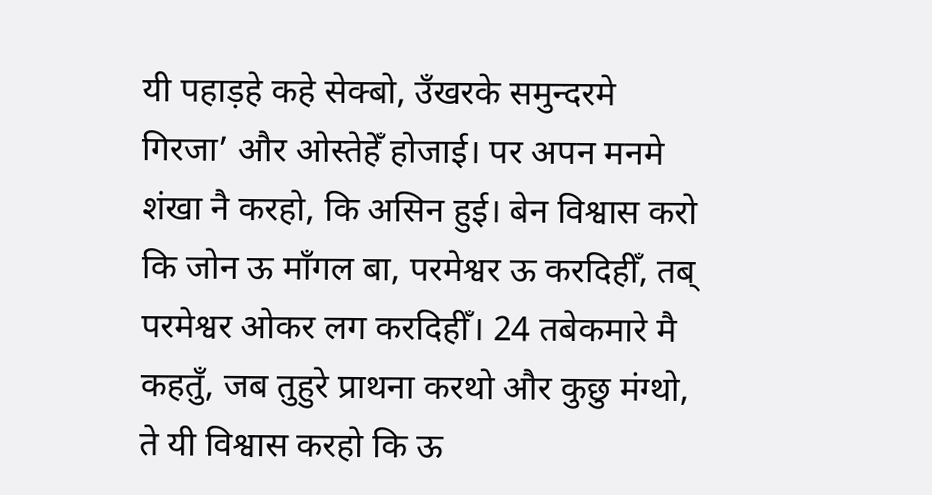यी पहाड़हे कहे सेक्बो, उँखरके समुन्दरमे गिरजा’ और ओस्तेहेँ होजाई। पर अपन मनमे शंखा नै करहो, कि असिन हुई। बेन विश्वास करो कि जोन ऊ माँगल बा, परमेश्वर ऊ करदिहीँ, तब् परमेश्वर ओकर लग करदिहीँ। 24 तबेकमारे मै कहतुँ, जब तुहुरे प्राथना करथो और कुछु मंग्थो, ते यी विश्वास करहो कि ऊ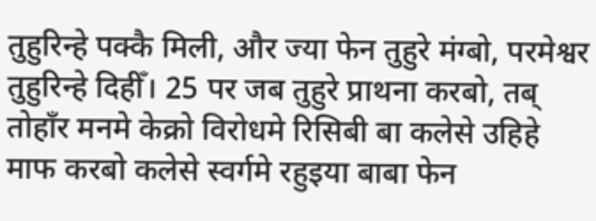तुहुरिन्हे पक्कै मिली, और ज्या फेन तुहुरे मंग्बो, परमेश्वर तुहुरिन्हे दिहीँ। 25 पर जब तुहुरे प्राथना करबो, तब् तोहाँर मनमे केक्रो विरोधमे रिसिबी बा कलेसे उहिहे माफ करबो कलेसे स्वर्गमे रहुइया बाबा फेन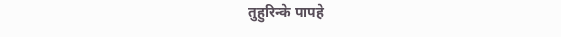तुहुरिन्के पापहे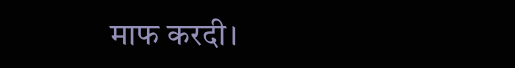माफ करदी।